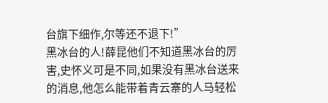台旗下细作,尔等还不退下!”
黑冰台的人!薛昆他们不知道黑冰台的厉害,史怀义可是不同,如果没有黑冰台送来的消息,他怎么能带着青云寨的人马轻松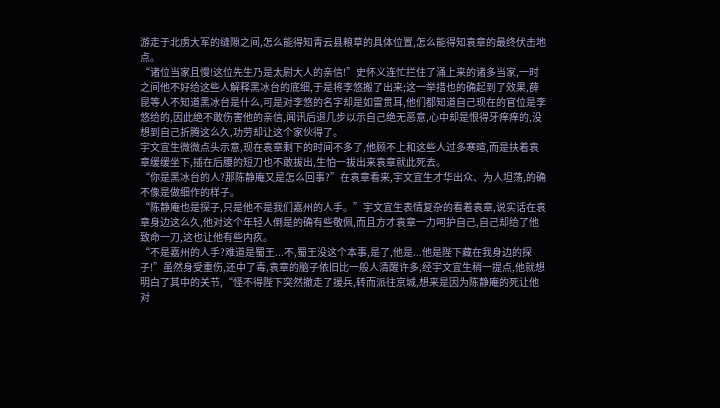游走于北虏大军的缝隙之间,怎么能得知青云县粮草的具体位置,怎么能得知袁章的最终伏击地点。
“诸位当家且慢!这位先生乃是太尉大人的亲信!”史怀义连忙拦住了涌上来的诸多当家,一时之间他不好给这些人解释黑冰台的底细,于是将李悠搬了出来;这一举措也的确起到了效果,薛昆等人不知道黑冰台是什么,可是对李悠的名字却是如雷贯耳,他们都知道自己现在的官位是李悠给的,因此绝不敢伤害他的亲信,闻讯后退几步以示自己绝无恶意,心中却是恨得牙痒痒的,没想到自己折腾这么久,功劳却让这个家伙得了。
宇文宜生微微点头示意,现在袁章剩下的时间不多了,他顾不上和这些人过多寒暄,而是扶着袁章缓缓坐下,插在后腰的短刀也不敢拔出,生怕一拔出来袁章就此死去。
“你是黑冰台的人?那陈静庵又是怎么回事?”在袁章看来,宇文宜生才华出众、为人坦荡,的确不像是做细作的样子。
“陈静庵也是探子,只是他不是我们嘉州的人手。”宇文宜生表情复杂的看着袁章,说实话在袁章身边这么久,他对这个年轻人倒是的确有些敬佩,而且方才袁章一力呵护自己,自己却给了他致命一刀,这也让他有些内疚。
“不是嘉州的人手?难道是蜀王...不,蜀王没这个本事,是了,他是...他是陛下藏在我身边的探子!”虽然身受重伤,还中了毒,袁章的脑子依旧比一般人清醒许多,经宇文宜生稍一提点,他就想明白了其中的关节,“怪不得陛下突然撤走了援兵,转而派往京城,想来是因为陈静庵的死让他对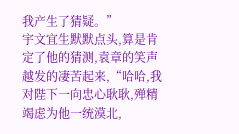我产生了猜疑。”
宇文宜生默默点头,算是肯定了他的猜测,袁章的笑声越发的凄苦起来,“哈哈,我对陛下一向忠心耿耿,殚精竭虑为他一统漠北,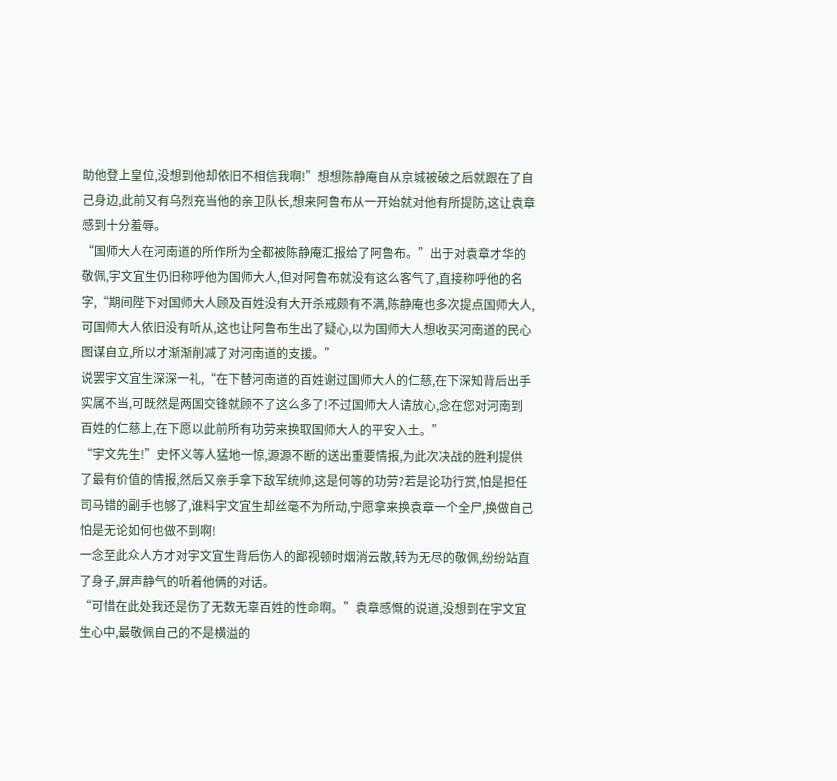助他登上皇位,没想到他却依旧不相信我啊!”想想陈静庵自从京城被破之后就跟在了自己身边,此前又有乌烈充当他的亲卫队长,想来阿鲁布从一开始就对他有所提防,这让袁章感到十分羞辱。
“国师大人在河南道的所作所为全都被陈静庵汇报给了阿鲁布。”出于对袁章才华的敬佩,宇文宜生仍旧称呼他为国师大人,但对阿鲁布就没有这么客气了,直接称呼他的名字,“期间陛下对国师大人顾及百姓没有大开杀戒颇有不满,陈静庵也多次提点国师大人,可国师大人依旧没有听从,这也让阿鲁布生出了疑心,以为国师大人想收买河南道的民心图谋自立,所以才渐渐削减了对河南道的支援。”
说罢宇文宜生深深一礼,“在下替河南道的百姓谢过国师大人的仁慈,在下深知背后出手实属不当,可既然是两国交锋就顾不了这么多了!不过国师大人请放心,念在您对河南到百姓的仁慈上,在下愿以此前所有功劳来换取国师大人的平安入土。”
“宇文先生!”史怀义等人猛地一惊,源源不断的送出重要情报,为此次决战的胜利提供了最有价值的情报,然后又亲手拿下敌军统帅,这是何等的功劳?若是论功行赏,怕是担任司马错的副手也够了,谁料宇文宜生却丝毫不为所动,宁愿拿来换袁章一个全尸,换做自己怕是无论如何也做不到啊!
一念至此众人方才对宇文宜生背后伤人的鄙视顿时烟消云散,转为无尽的敬佩,纷纷站直了身子,屏声静气的听着他俩的对话。
“可惜在此处我还是伤了无数无辜百姓的性命啊。”袁章感慨的说道,没想到在宇文宜生心中,最敬佩自己的不是横溢的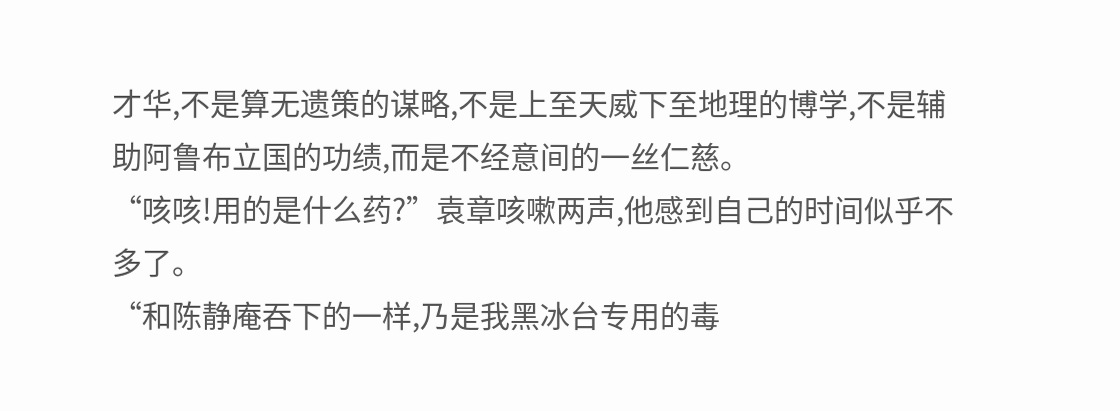才华,不是算无遗策的谋略,不是上至天威下至地理的博学,不是辅助阿鲁布立国的功绩,而是不经意间的一丝仁慈。
“咳咳!用的是什么药?”袁章咳嗽两声,他感到自己的时间似乎不多了。
“和陈静庵吞下的一样,乃是我黑冰台专用的毒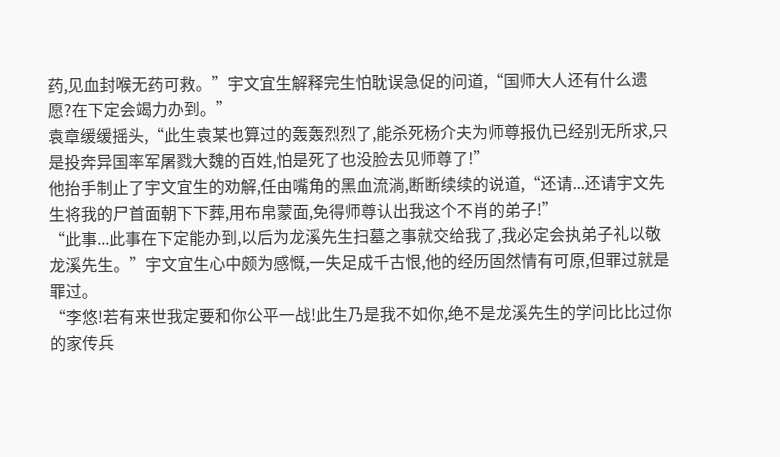药,见血封喉无药可救。”宇文宜生解释完生怕耽误急促的问道,“国师大人还有什么遗愿?在下定会竭力办到。”
袁章缓缓摇头,“此生袁某也算过的轰轰烈烈了,能杀死杨介夫为师尊报仇已经别无所求,只是投奔异国率军屠戮大魏的百姓,怕是死了也没脸去见师尊了!”
他抬手制止了宇文宜生的劝解,任由嘴角的黑血流淌,断断续续的说道,“还请...还请宇文先生将我的尸首面朝下下葬,用布帛蒙面,免得师尊认出我这个不肖的弟子!”
“此事...此事在下定能办到,以后为龙溪先生扫墓之事就交给我了,我必定会执弟子礼以敬龙溪先生。”宇文宜生心中颇为感慨,一失足成千古恨,他的经历固然情有可原,但罪过就是罪过。
“李悠!若有来世我定要和你公平一战!此生乃是我不如你,绝不是龙溪先生的学问比比过你的家传兵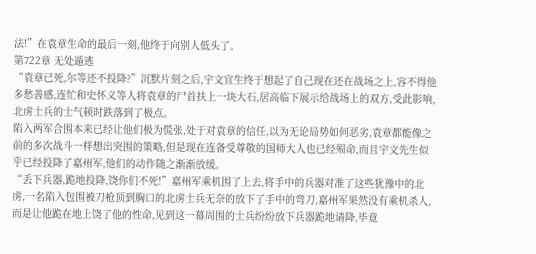法!”在袁章生命的最后一刻,他终于向别人低头了。
第722章 无处遁逃
“袁章已死,尔等还不投降?”沉默片刻之后,宇文宜生终于想起了自己现在还在战场之上,容不得他多愁善感,连忙和史怀义等人将袁章的尸首扶上一块大石,居高临下展示给战场上的双方,受此影响,北虏士兵的士气顿时跌落到了极点。
陷入两军合围本来已经让他们极为慌张,处于对袁章的信任,以为无论局势如何恶劣,袁章都能像之前的多次战斗一样想出突围的策略,但是现在连备受尊敬的国师大人也已经殒命,而且宇文先生似乎已经投降了嘉州军,他们的动作随之渐渐放缓。
“丢下兵器,跪地投降,饶你们不死!”嘉州军乘机围了上去,将手中的兵器对准了这些犹豫中的北虏,一名陷入包围被刀枪顶到胸口的北虏士兵无奈的放下了手中的弯刀,嘉州军果然没有乘机杀人,而是让他跪在地上饶了他的性命,见到这一幕周围的士兵纷纷放下兵器跪地请降,毕竟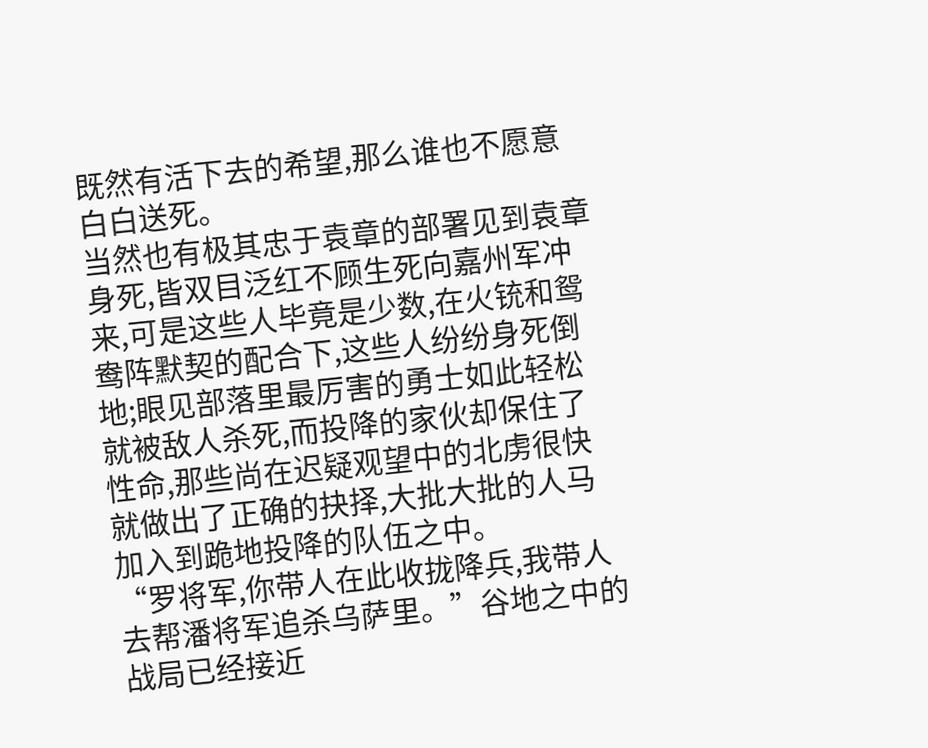既然有活下去的希望,那么谁也不愿意白白送死。
当然也有极其忠于袁章的部署见到袁章身死,皆双目泛红不顾生死向嘉州军冲来,可是这些人毕竟是少数,在火铳和鸳鸯阵默契的配合下,这些人纷纷身死倒地;眼见部落里最厉害的勇士如此轻松就被敌人杀死,而投降的家伙却保住了性命,那些尚在迟疑观望中的北虏很快就做出了正确的抉择,大批大批的人马加入到跪地投降的队伍之中。
“罗将军,你带人在此收拢降兵,我带人去帮潘将军追杀乌萨里。”谷地之中的战局已经接近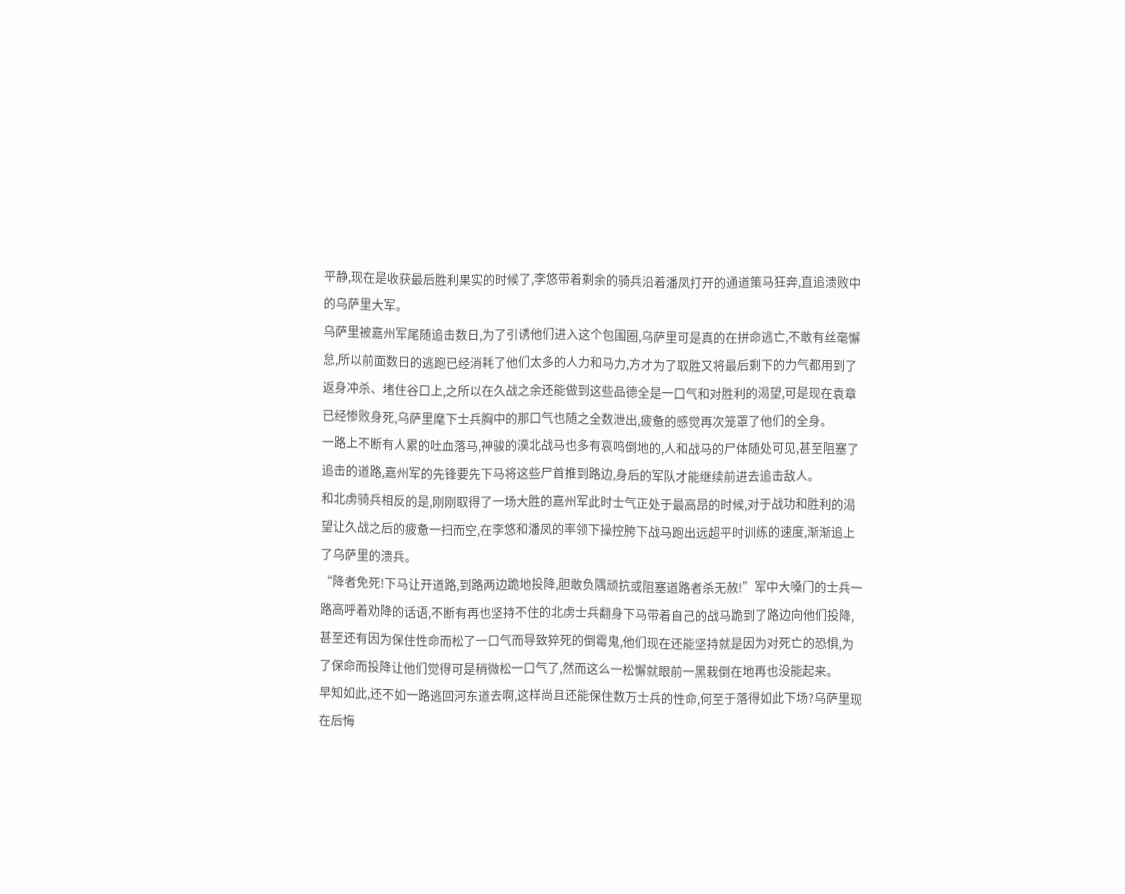平静,现在是收获最后胜利果实的时候了,李悠带着剩余的骑兵沿着潘凤打开的通道策马狂奔,直追溃败中的乌萨里大军。
乌萨里被嘉州军尾随追击数日,为了引诱他们进入这个包围圈,乌萨里可是真的在拼命逃亡,不敢有丝毫懈怠,所以前面数日的逃跑已经消耗了他们太多的人力和马力,方才为了取胜又将最后剩下的力气都用到了返身冲杀、堵住谷口上,之所以在久战之余还能做到这些品德全是一口气和对胜利的渴望,可是现在袁章已经惨败身死,乌萨里麾下士兵胸中的那口气也随之全数泄出,疲惫的感觉再次笼罩了他们的全身。
一路上不断有人累的吐血落马,神骏的漠北战马也多有哀鸣倒地的,人和战马的尸体随处可见,甚至阻塞了追击的道路,嘉州军的先锋要先下马将这些尸首推到路边,身后的军队才能继续前进去追击敌人。
和北虏骑兵相反的是,刚刚取得了一场大胜的嘉州军此时士气正处于最高昂的时候,对于战功和胜利的渴望让久战之后的疲惫一扫而空,在李悠和潘凤的率领下操控胯下战马跑出远超平时训练的速度,渐渐追上了乌萨里的溃兵。
“降者免死!下马让开道路,到路两边跪地投降,胆敢负隅顽抗或阻塞道路者杀无赦!”军中大嗓门的士兵一路高呼着劝降的话语,不断有再也坚持不住的北虏士兵翻身下马带着自己的战马跪到了路边向他们投降,甚至还有因为保住性命而松了一口气而导致猝死的倒霉鬼,他们现在还能坚持就是因为对死亡的恐惧,为了保命而投降让他们觉得可是稍微松一口气了,然而这么一松懈就眼前一黑栽倒在地再也没能起来。
早知如此,还不如一路逃回河东道去啊,这样尚且还能保住数万士兵的性命,何至于落得如此下场?乌萨里现在后悔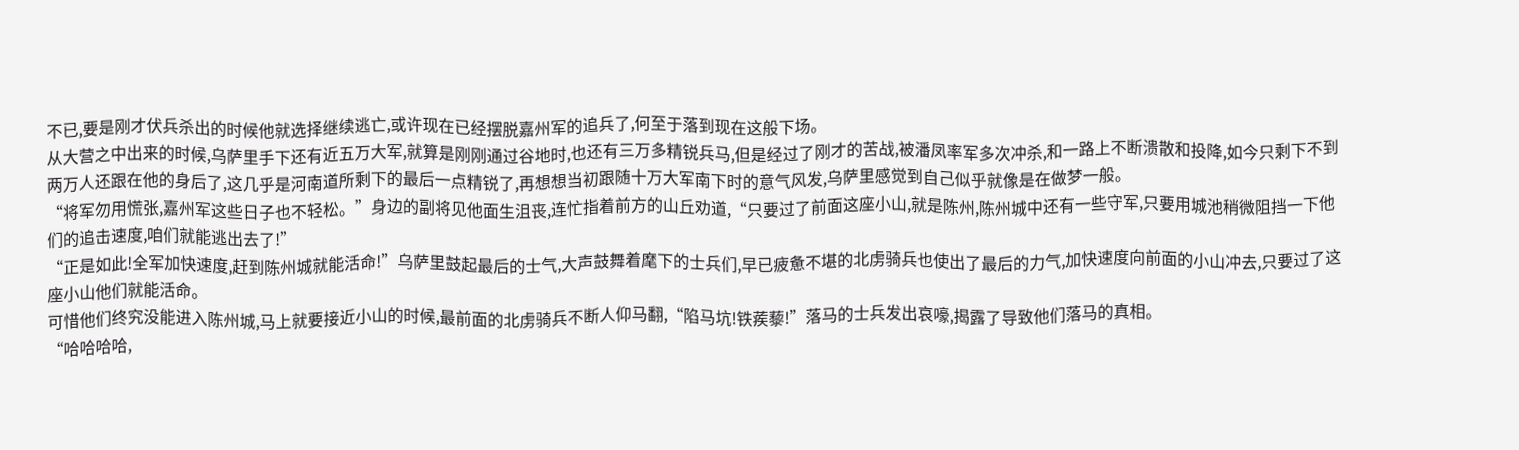不已,要是刚才伏兵杀出的时候他就选择继续逃亡,或许现在已经摆脱嘉州军的追兵了,何至于落到现在这般下场。
从大营之中出来的时候,乌萨里手下还有近五万大军,就算是刚刚通过谷地时,也还有三万多精锐兵马,但是经过了刚才的苦战,被潘凤率军多次冲杀,和一路上不断溃散和投降,如今只剩下不到两万人还跟在他的身后了,这几乎是河南道所剩下的最后一点精锐了,再想想当初跟随十万大军南下时的意气风发,乌萨里感觉到自己似乎就像是在做梦一般。
“将军勿用慌张,嘉州军这些日子也不轻松。”身边的副将见他面生沮丧,连忙指着前方的山丘劝道,“只要过了前面这座小山,就是陈州,陈州城中还有一些守军,只要用城池稍微阻挡一下他们的追击速度,咱们就能逃出去了!”
“正是如此!全军加快速度,赶到陈州城就能活命!”乌萨里鼓起最后的士气,大声鼓舞着麾下的士兵们,早已疲惫不堪的北虏骑兵也使出了最后的力气,加快速度向前面的小山冲去,只要过了这座小山他们就能活命。
可惜他们终究没能进入陈州城,马上就要接近小山的时候,最前面的北虏骑兵不断人仰马翻,“陷马坑!铁蒺藜!”落马的士兵发出哀嚎,揭露了导致他们落马的真相。
“哈哈哈哈,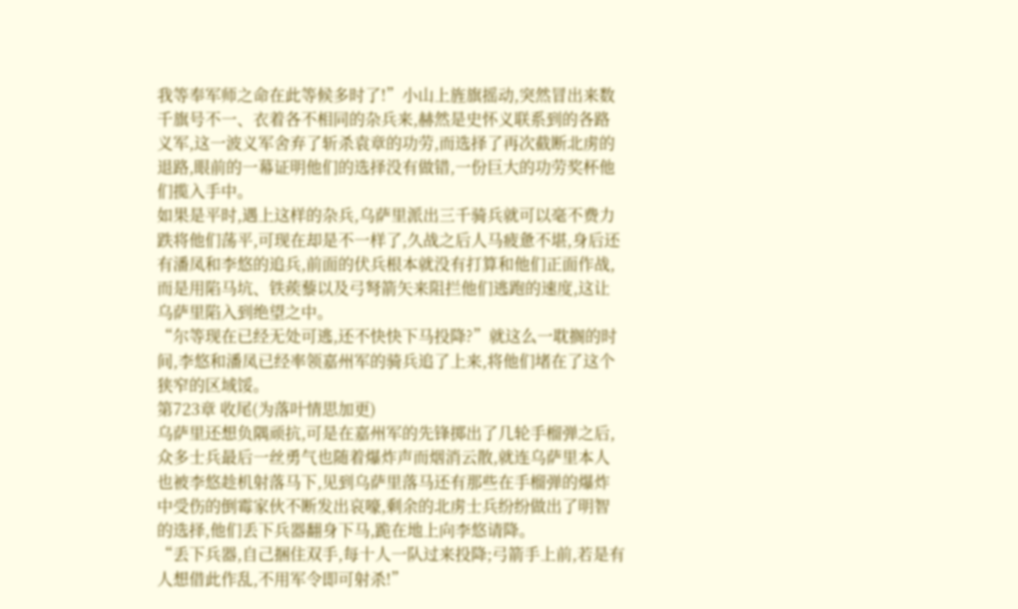我等奉军师之命在此等候多时了!”小山上旌旗摇动,突然冒出来数千旗号不一、衣着各不相同的杂兵来,赫然是史怀义联系到的各路义军,这一波义军舍弃了斩杀袁章的功劳,而选择了再次截断北虏的退路,眼前的一幕证明他们的选择没有做错,一份巨大的功劳奖杯他们揽入手中。
如果是平时,遇上这样的杂兵,乌萨里派出三千骑兵就可以毫不费力跌将他们荡平,可现在却是不一样了,久战之后人马疲惫不堪,身后还有潘凤和李悠的追兵,前面的伏兵根本就没有打算和他们正面作战,而是用陷马坑、铁蒺藜以及弓弩箭矢来阻拦他们逃跑的速度,这让乌萨里陷入到绝望之中。
“尔等现在已经无处可逃,还不快快下马投降?”就这么一耽搁的时间,李悠和潘凤已经率领嘉州军的骑兵追了上来,将他们堵在了这个狭窄的区域馁。
第723章 收尾(为落叶情思加更)
乌萨里还想负隅顽抗,可是在嘉州军的先锋掷出了几轮手榴弹之后,众多士兵最后一丝勇气也随着爆炸声而烟消云散,就连乌萨里本人也被李悠趁机射落马下,见到乌萨里落马还有那些在手榴弹的爆炸中受伤的倒霉家伙不断发出哀嚎,剩余的北虏士兵纷纷做出了明智的选择,他们丢下兵器翻身下马,跪在地上向李悠请降。
“丢下兵器,自己捆住双手,每十人一队过来投降;弓箭手上前,若是有人想借此作乱,不用军令即可射杀!”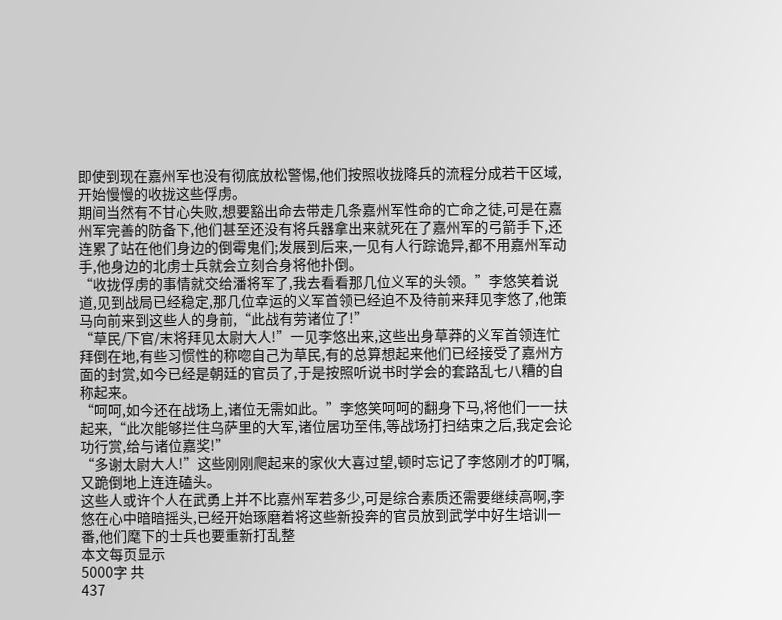即使到现在嘉州军也没有彻底放松警惕,他们按照收拢降兵的流程分成若干区域,开始慢慢的收拢这些俘虏。
期间当然有不甘心失败,想要豁出命去带走几条嘉州军性命的亡命之徒,可是在嘉州军完善的防备下,他们甚至还没有将兵器拿出来就死在了嘉州军的弓箭手下,还连累了站在他们身边的倒霉鬼们;发展到后来,一见有人行踪诡异,都不用嘉州军动手,他身边的北虏士兵就会立刻合身将他扑倒。
“收拢俘虏的事情就交给潘将军了,我去看看那几位义军的头领。”李悠笑着说道,见到战局已经稳定,那几位幸运的义军首领已经迫不及待前来拜见李悠了,他策马向前来到这些人的身前,“此战有劳诸位了!”
“草民/下官/末将拜见太尉大人!”一见李悠出来,这些出身草莽的义军首领连忙拜倒在地,有些习惯性的称唿自己为草民,有的总算想起来他们已经接受了嘉州方面的封赏,如今已经是朝廷的官员了,于是按照听说书时学会的套路乱七八糟的自称起来。
“呵呵,如今还在战场上,诸位无需如此。”李悠笑呵呵的翻身下马,将他们一一扶起来,“此次能够拦住乌萨里的大军,诸位居功至伟,等战场打扫结束之后,我定会论功行赏,给与诸位嘉奖!”
“多谢太尉大人!”这些刚刚爬起来的家伙大喜过望,顿时忘记了李悠刚才的叮嘱,又跪倒地上连连磕头。
这些人或许个人在武勇上并不比嘉州军若多少,可是综合素质还需要继续高啊,李悠在心中暗暗摇头,已经开始琢磨着将这些新投奔的官员放到武学中好生培训一番,他们麾下的士兵也要重新打乱整
本文每页显示
5000字 共
437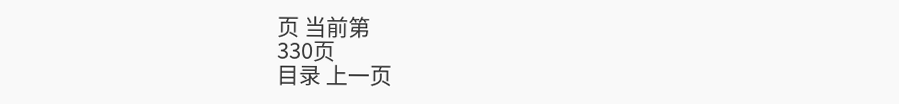页 当前第
330页
目录 上一页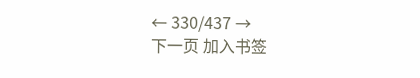← 330/437 →
下一页 加入书签